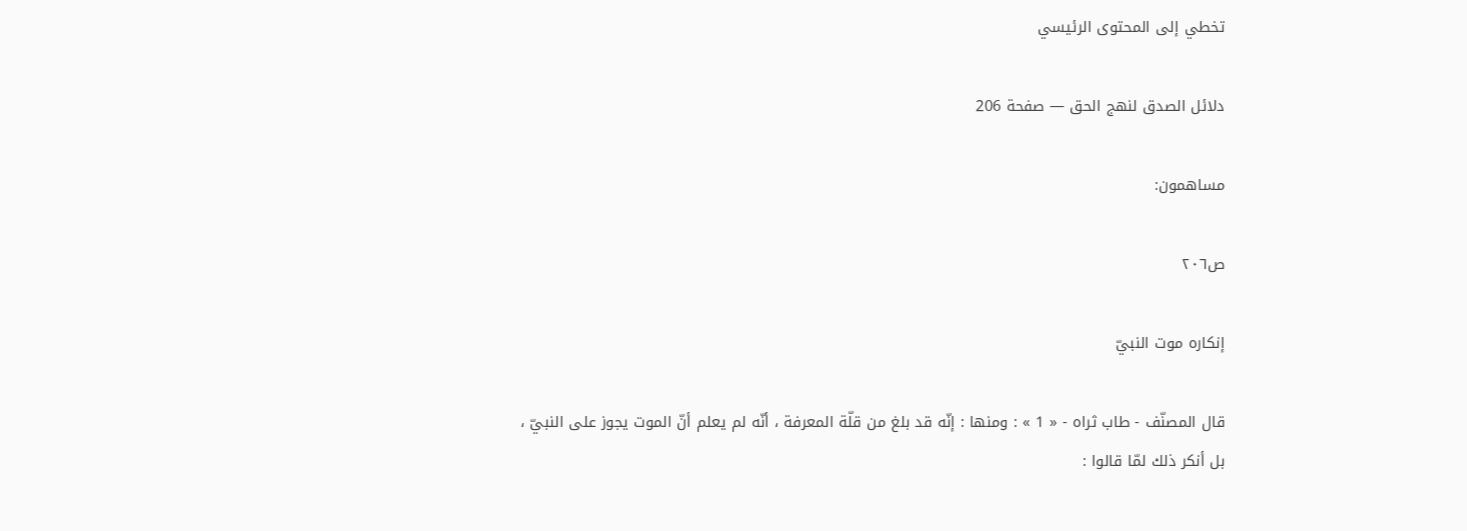تخطي إلى المحتوى الرئيسي

دلائل الصدق لنهج الحق — صفحة 206

مساهمون:

ص٢٠٦

إنكاره موت النبيّ

قال المصنّف - طاب ثراه - « 1 » : ومنها : إنّه قد بلغ من قلّة المعرفة ، أنّه لم يعلم أنّ الموت يجوز على النبيّ ، بل أنكر ذلك لمّا قالوا :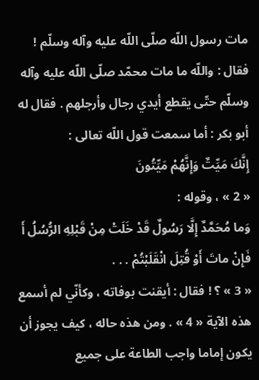مات رسول اللّه صلّى اللّه عليه وآله وسلّم ! فقال : واللّه ما مات محمّد صلّى اللّه عليه وآله وسلّم حتّى يقطع أيدي رجال وأرجلهم . فقال له أبو بكر : أما سمعت قول اللّه تعالى :
إِنَّكَ مَيِّتٌ وَإِنَّهُمْ مَيِّتُونَ
« 2 » ، وقوله :
وَما مُحَمَّدٌ إِلَّا رَسُولٌ قَدْ خَلَتْ مِنْ قَبْلِهِ الرُّسُلُ أَ فَإِنْ ماتَ أَوْ قُتِلَ انْقَلَبْتُمْ . . .
« 3 » ؟ ! فقال : أيقنت بوفاته ، وكأنّي لم أسمع هذه الآية « 4 » . ومن هذه حاله ، كيف يجوز أن يكون إماما واجب الطاعة على جميع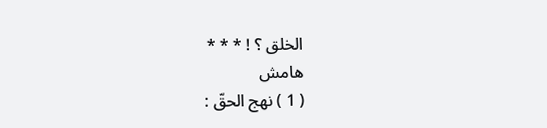الخلق ؟ ! * * *
هامش
( 1 ) نهج الحقّ :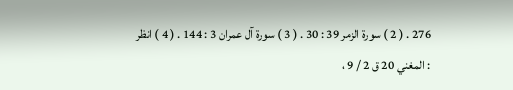276 . ( 2 ) سورة الزمر 39 : 30 . ( 3 ) سورة آل عمران 3 : 144 . ( 4 ) انظر : المغني 20 ق 2 / 9 ،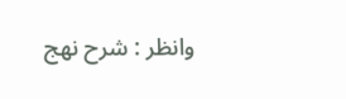وانظر : شرح نهج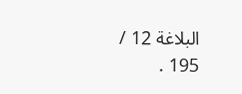البلاغة 12 / 195 .